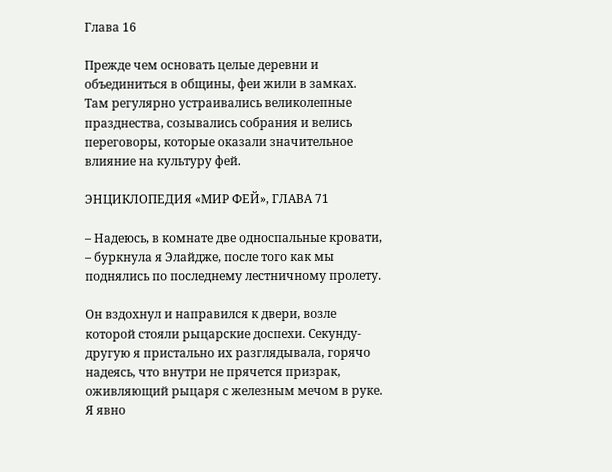Глава 16

Прежде чем основать целые деревни и объединиться в общины, феи жили в замках. Там регулярно устраивались великолепные празднества, созывались собрания и велись переговоры, которые оказали значительное влияние на культуру фей.

ЭНЦИКЛОПЕДИЯ «МИР ФЕЙ», ГЛАВА 71

– Надеюсь, в комнате две односпальные кровати, – буркнула я Элайдже, после того как мы поднялись по последнему лестничному пролету.

Он вздохнул и направился к двери, возле которой стояли рыцарские доспехи. Секунду-другую я пристально их разглядывала, горячо надеясь, что внутри не прячется призрак, оживляющий рыцаря с железным мечом в руке. Я явно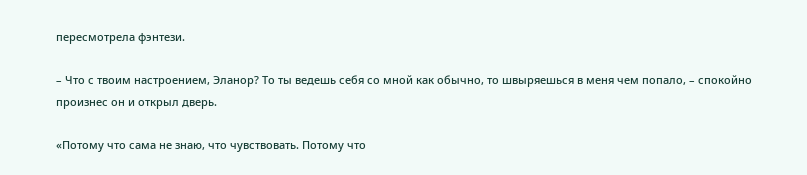пересмотрела фэнтези.

– Что с твоим настроением, Эланор? То ты ведешь себя со мной как обычно, то швыряешься в меня чем попало, – спокойно произнес он и открыл дверь.

«Потому что сама не знаю, что чувствовать. Потому что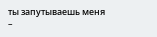ты запутываешь меня –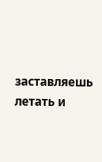заставляешь летать и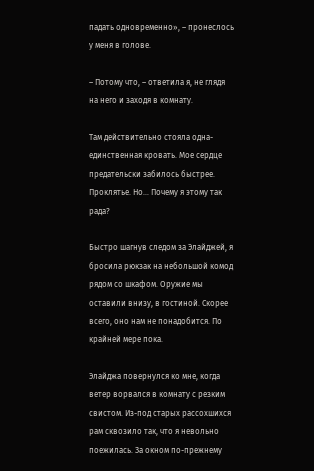падать одновременно», – пронеслось у меня в голове.

– Потому что, – ответила я, не глядя на него и заходя в комнату.

Там действительно стояла одна-единственная кровать. Мое сердце предательски забилось быстрее. Проклятье. Но… Почему я этому так рада?

Быстро шагнув следом за Элайджей, я бросила рюкзак на небольшой комод рядом со шкафом. Оружие мы оставили внизу, в гостиной. Скорее всего, оно нам не понадобится. По крайней мере пока.

Элайджа повернулся ко мне, когда ветер ворвался в комнату с резким свистом. Из-под старых рассохшихся рам сквозило так, что я невольно поежилась. За окном по-прежнему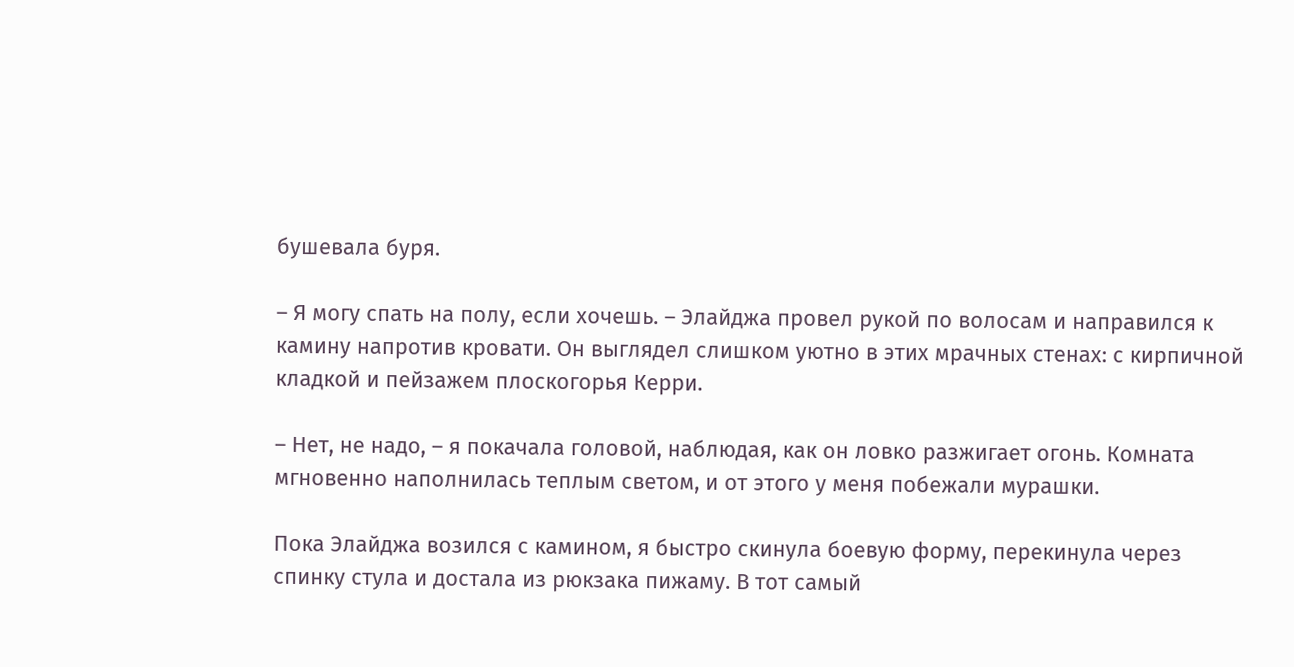бушевала буря.

– Я могу спать на полу, если хочешь. – Элайджа провел рукой по волосам и направился к камину напротив кровати. Он выглядел слишком уютно в этих мрачных стенах: с кирпичной кладкой и пейзажем плоскогорья Керри.

– Нет, не надо, – я покачала головой, наблюдая, как он ловко разжигает огонь. Комната мгновенно наполнилась теплым светом, и от этого у меня побежали мурашки.

Пока Элайджа возился с камином, я быстро скинула боевую форму, перекинула через спинку стула и достала из рюкзака пижаму. В тот самый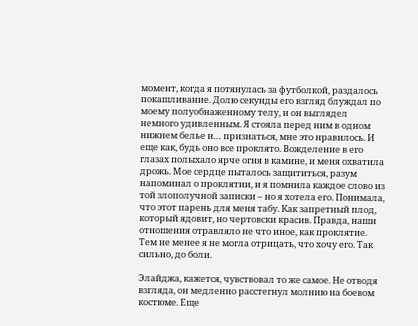момент, когда я потянулась за футболкой, раздалось покашливание. Долю секунды его взгляд блуждал по моему полуобнаженному телу, и он выглядел немного удивленным. Я стояла перед ним в одном нижнем белье и… признаться, мне это нравилось. И еще как, будь оно все проклято. Вожделение в его глазах полыхало ярче огня в камине, и меня охватила дрожь. Мое сердце пыталось защититься, разум напоминал о проклятии, и я помнила каждое слово из той злополучной записки – но я хотела его. Понимала, что этот парень для меня табу. Как запретный плод, который ядовит, но чертовски красив. Правда, наши отношения отравляло не что иное, как проклятие. Тем не менее я не могла отрицать, что хочу его. Так сильно, до боли.

Элайджа, кажется, чувствовал то же самое. Не отводя взгляда, он медленно расстегнул молнию на боевом костюме. Еще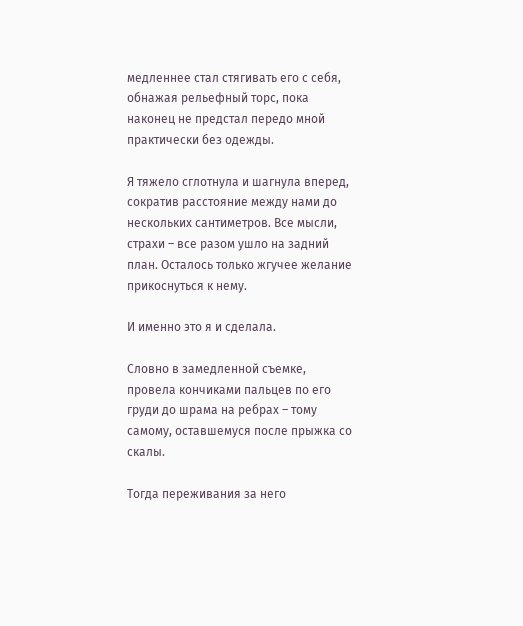медленнее стал стягивать его с себя, обнажая рельефный торс, пока наконец не предстал передо мной практически без одежды.

Я тяжело сглотнула и шагнула вперед, сократив расстояние между нами до нескольких сантиметров. Все мысли, страхи – все разом ушло на задний план. Осталось только жгучее желание прикоснуться к нему.

И именно это я и сделала.

Словно в замедленной съемке, провела кончиками пальцев по его груди до шрама на ребрах – тому самому, оставшемуся после прыжка со скалы.

Тогда переживания за него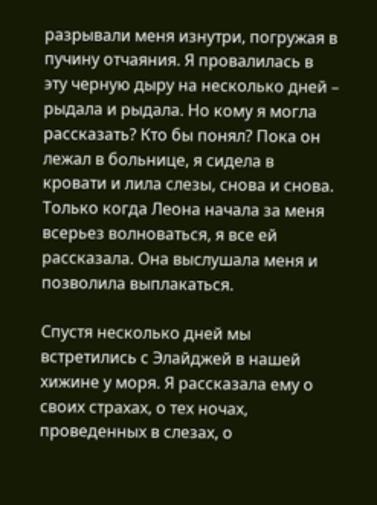разрывали меня изнутри, погружая в пучину отчаяния. Я провалилась в эту черную дыру на несколько дней – рыдала и рыдала. Но кому я могла рассказать? Кто бы понял? Пока он лежал в больнице, я сидела в кровати и лила слезы, снова и снова. Только когда Леона начала за меня всерьез волноваться, я все ей рассказала. Она выслушала меня и позволила выплакаться.

Спустя несколько дней мы встретились с Элайджей в нашей хижине у моря. Я рассказала ему о своих страхах, о тех ночах, проведенных в слезах, о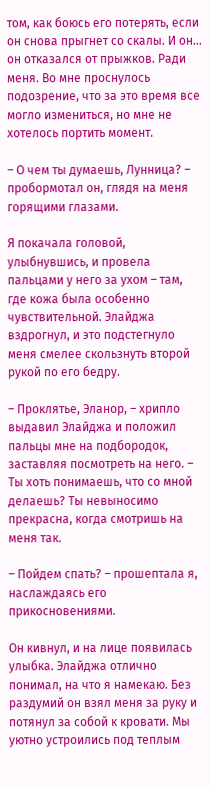том, как боюсь его потерять, если он снова прыгнет со скалы. И он… он отказался от прыжков. Ради меня. Во мне проснулось подозрение, что за это время все могло измениться, но мне не хотелось портить момент.

– О чем ты думаешь, Лунница? – пробормотал он, глядя на меня горящими глазами.

Я покачала головой, улыбнувшись, и провела пальцами у него за ухом – там, где кожа была особенно чувствительной. Элайджа вздрогнул, и это подстегнуло меня смелее скользнуть второй рукой по его бедру.

– Проклятье, Эланор, – хрипло выдавил Элайджа и положил пальцы мне на подбородок, заставляя посмотреть на него. – Ты хоть понимаешь, что со мной делаешь? Ты невыносимо прекрасна, когда смотришь на меня так.

– Пойдем спать? – прошептала я, наслаждаясь его прикосновениями.

Он кивнул, и на лице появилась улыбка. Элайджа отлично понимал, на что я намекаю. Без раздумий он взял меня за руку и потянул за собой к кровати. Мы уютно устроились под теплым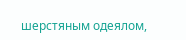шерстяным одеялом,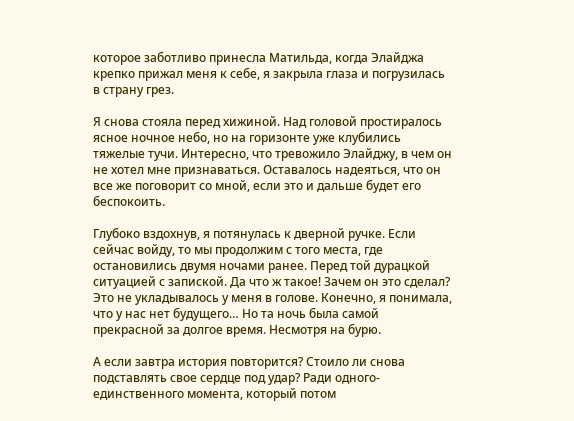которое заботливо принесла Матильда, когда Элайджа крепко прижал меня к себе, я закрыла глаза и погрузилась в страну грез.

Я снова стояла перед хижиной. Над головой простиралось ясное ночное небо, но на горизонте уже клубились тяжелые тучи. Интересно, что тревожило Элайджу, в чем он не хотел мне признаваться. Оставалось надеяться, что он все же поговорит со мной, если это и дальше будет его беспокоить.

Глубоко вздохнув, я потянулась к дверной ручке. Если сейчас войду, то мы продолжим с того места, где остановились двумя ночами ранее. Перед той дурацкой ситуацией с запиской. Да что ж такое! Зачем он это сделал? Это не укладывалось у меня в голове. Конечно, я понимала, что у нас нет будущего… Но та ночь была самой прекрасной за долгое время. Несмотря на бурю.

А если завтра история повторится? Стоило ли снова подставлять свое сердце под удар? Ради одного-единственного момента, который потом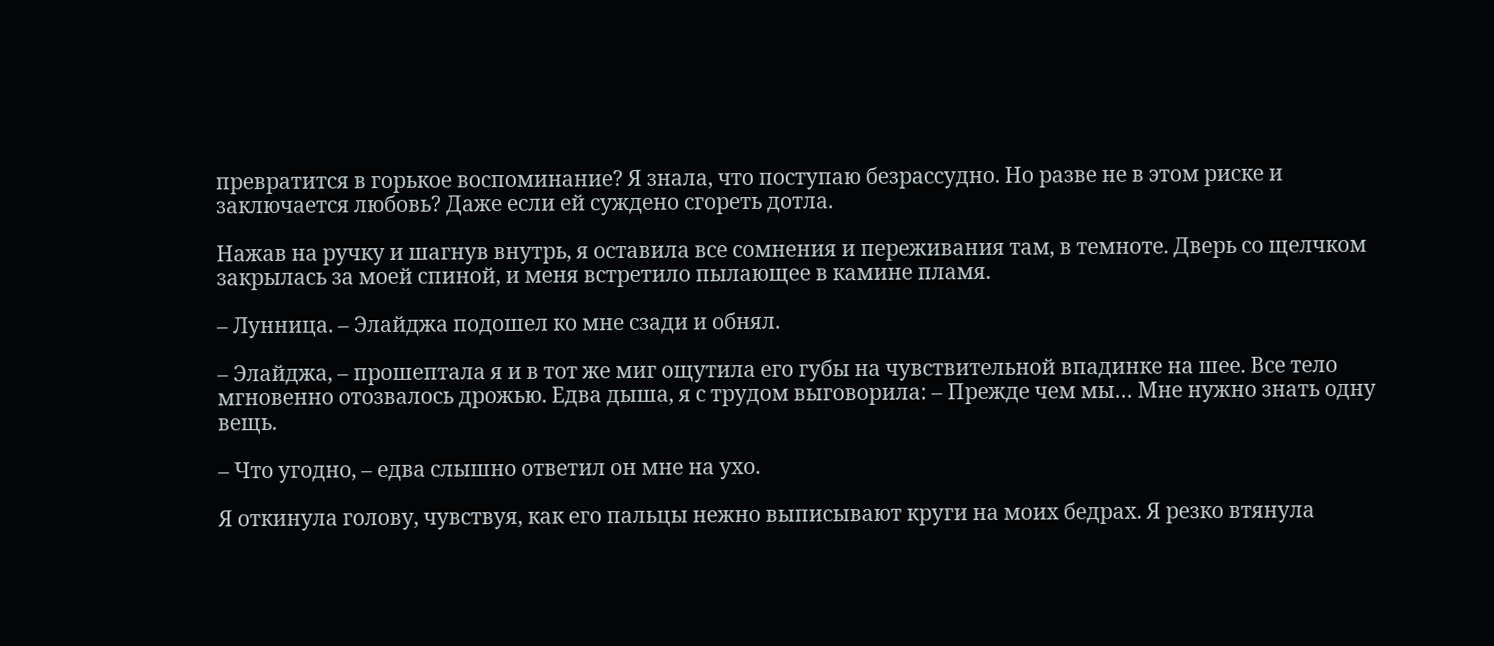превратится в горькое воспоминание? Я знала, что поступаю безрассудно. Но разве не в этом риске и заключается любовь? Даже если ей суждено сгореть дотла.

Нажав на ручку и шагнув внутрь, я оставила все сомнения и переживания там, в темноте. Дверь со щелчком закрылась за моей спиной, и меня встретило пылающее в камине пламя.

– Лунница. – Элайджа подошел ко мне сзади и обнял.

– Элайджа, – прошептала я и в тот же миг ощутила его губы на чувствительной впадинке на шее. Все тело мгновенно отозвалось дрожью. Едва дыша, я с трудом выговорила: – Прежде чем мы… Мне нужно знать одну вещь.

– Что угодно, – едва слышно ответил он мне на ухо.

Я откинула голову, чувствуя, как его пальцы нежно выписывают круги на моих бедрах. Я резко втянула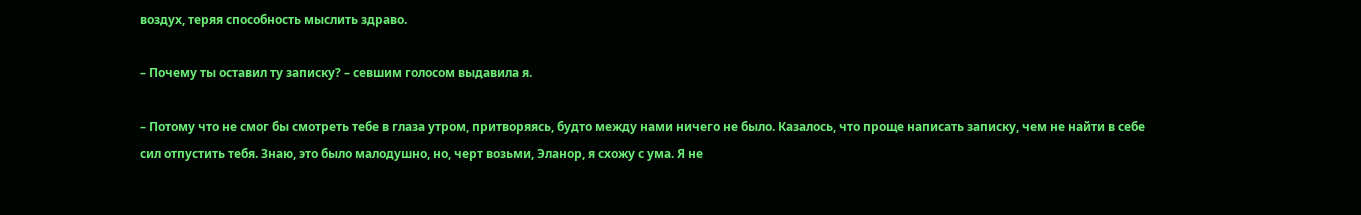воздух, теряя способность мыслить здраво.

– Почему ты оставил ту записку? – севшим голосом выдавила я.

– Потому что не смог бы смотреть тебе в глаза утром, притворяясь, будто между нами ничего не было. Казалось, что проще написать записку, чем не найти в себе сил отпустить тебя. Знаю, это было малодушно, но, черт возьми, Эланор, я схожу с ума. Я не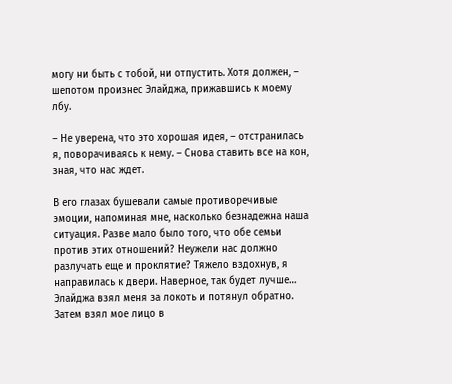могу ни быть с тобой, ни отпустить. Хотя должен, – шепотом произнес Элайджа, прижавшись к моему лбу.

– Не уверена, что это хорошая идея, – отстранилась я, поворачиваясь к нему. – Снова ставить все на кон, зная, что нас ждет.

В его глазах бушевали самые противоречивые эмоции, напоминая мне, насколько безнадежна наша ситуация. Разве мало было того, что обе семьи против этих отношений? Неужели нас должно разлучать еще и проклятие? Тяжело вздохнув, я направилась к двери. Наверное, так будет лучше… Элайджа взял меня за локоть и потянул обратно. Затем взял мое лицо в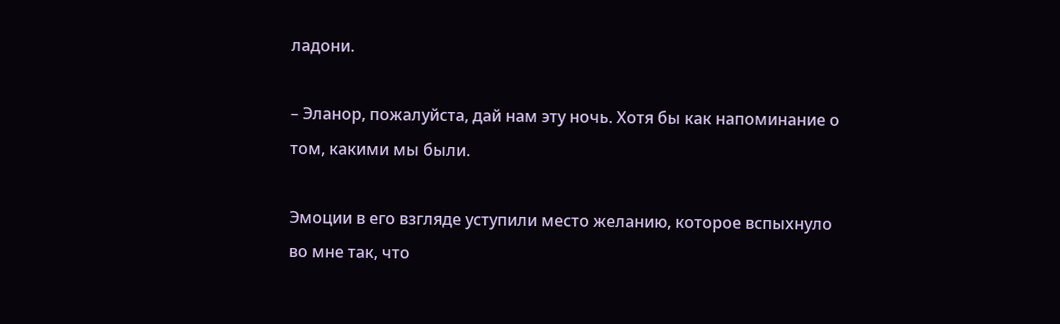ладони.

– Эланор, пожалуйста, дай нам эту ночь. Хотя бы как напоминание о том, какими мы были.

Эмоции в его взгляде уступили место желанию, которое вспыхнуло во мне так, что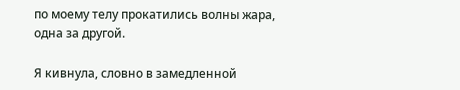по моему телу прокатились волны жара, одна за другой.

Я кивнула, словно в замедленной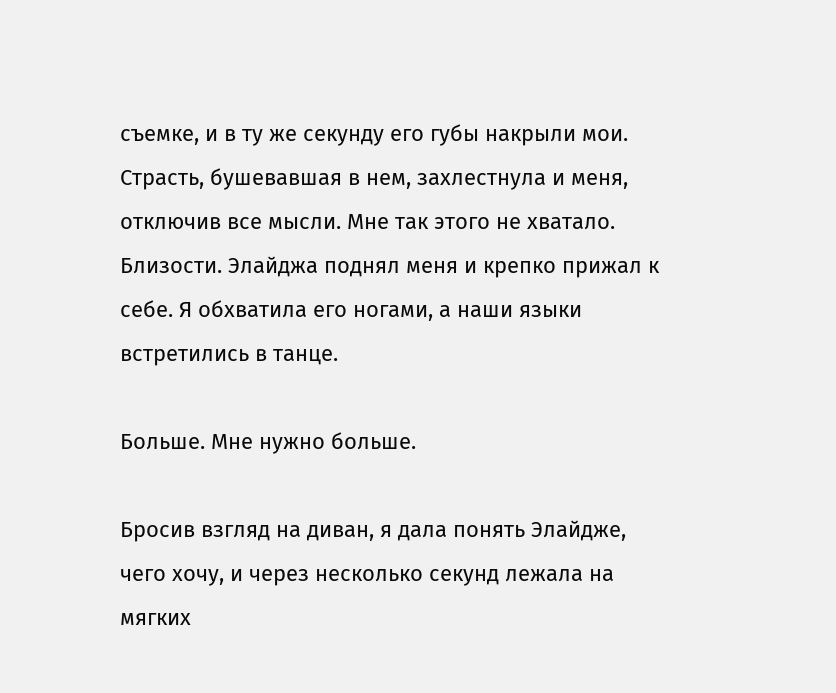съемке, и в ту же секунду его губы накрыли мои. Страсть, бушевавшая в нем, захлестнула и меня, отключив все мысли. Мне так этого не хватало. Близости. Элайджа поднял меня и крепко прижал к себе. Я обхватила его ногами, а наши языки встретились в танце.

Больше. Мне нужно больше.

Бросив взгляд на диван, я дала понять Элайдже, чего хочу, и через несколько секунд лежала на мягких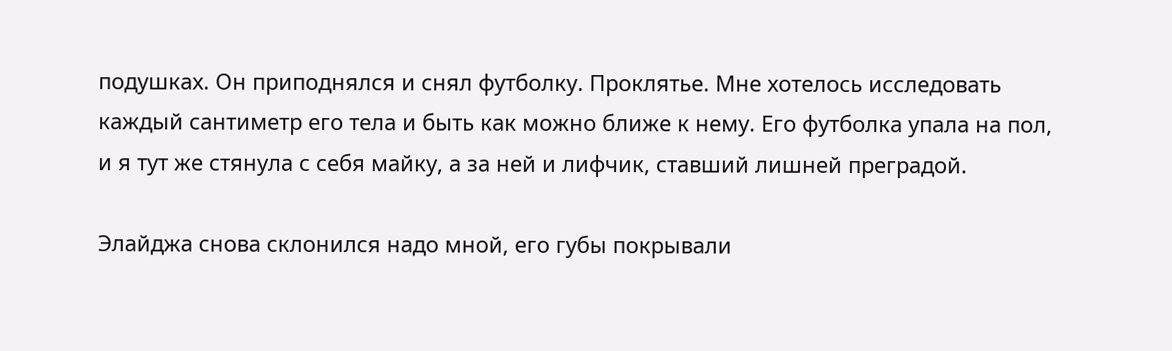подушках. Он приподнялся и снял футболку. Проклятье. Мне хотелось исследовать каждый сантиметр его тела и быть как можно ближе к нему. Его футболка упала на пол, и я тут же стянула с себя майку, а за ней и лифчик, ставший лишней преградой.

Элайджа снова склонился надо мной, его губы покрывали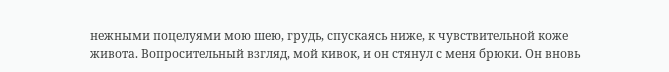нежными поцелуями мою шею, грудь, спускаясь ниже, к чувствительной коже живота. Вопросительный взгляд, мой кивок, и он стянул с меня брюки. Он вновь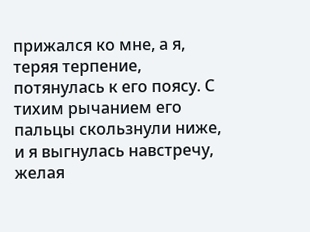прижался ко мне, а я, теряя терпение, потянулась к его поясу. С тихим рычанием его пальцы скользнули ниже, и я выгнулась навстречу, желая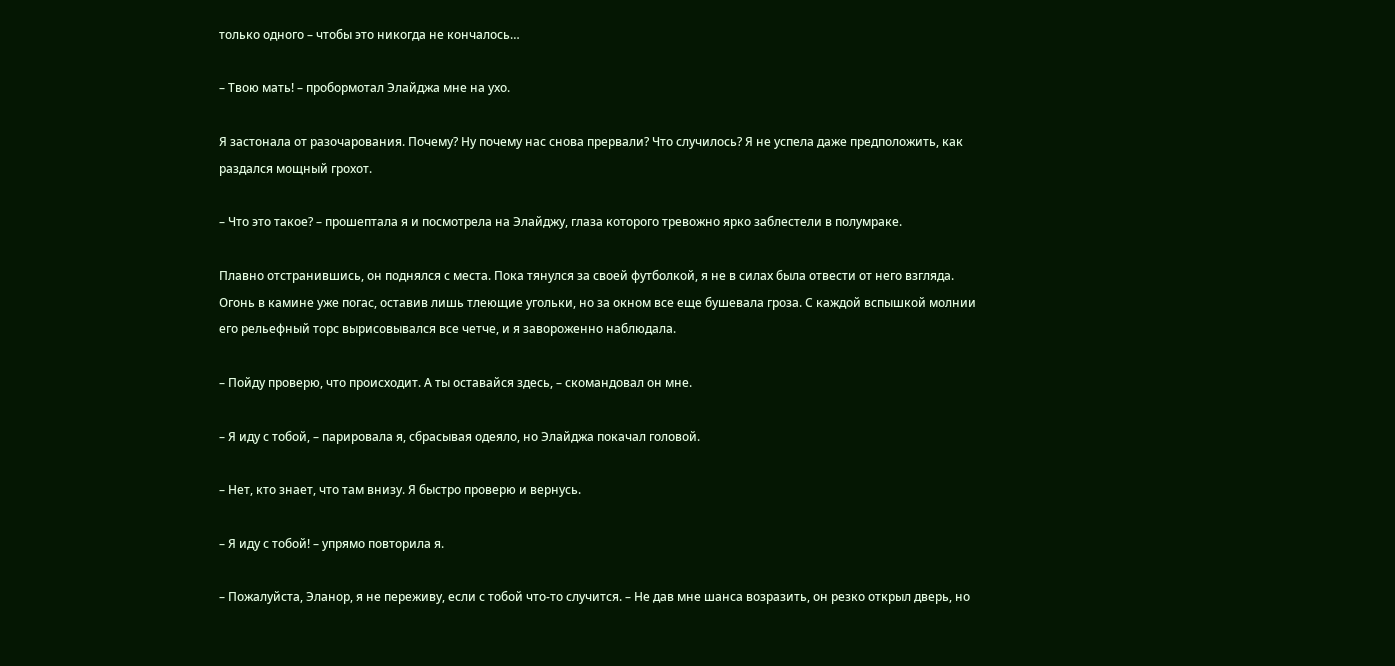только одного – чтобы это никогда не кончалось…

– Твою мать! – пробормотал Элайджа мне на ухо.

Я застонала от разочарования. Почему? Ну почему нас снова прервали? Что случилось? Я не успела даже предположить, как раздался мощный грохот.

– Что это такое? – прошептала я и посмотрела на Элайджу, глаза которого тревожно ярко заблестели в полумраке.

Плавно отстранившись, он поднялся с места. Пока тянулся за своей футболкой, я не в силах была отвести от него взгляда. Огонь в камине уже погас, оставив лишь тлеющие угольки, но за окном все еще бушевала гроза. С каждой вспышкой молнии его рельефный торс вырисовывался все четче, и я завороженно наблюдала.

– Пойду проверю, что происходит. А ты оставайся здесь, – скомандовал он мне.

– Я иду с тобой, – парировала я, сбрасывая одеяло, но Элайджа покачал головой.

– Нет, кто знает, что там внизу. Я быстро проверю и вернусь.

– Я иду с тобой! – упрямо повторила я.

– Пожалуйста, Эланор, я не переживу, если с тобой что-то случится. – Не дав мне шанса возразить, он резко открыл дверь, но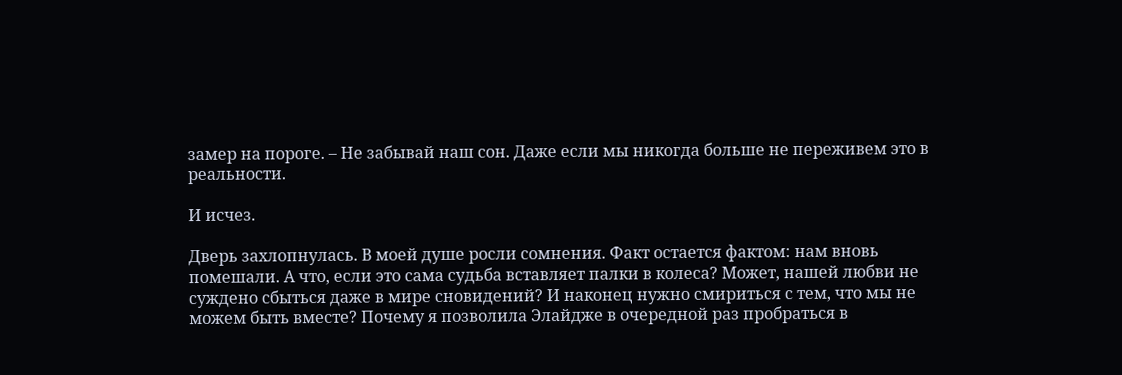замер на пороге. – Не забывай наш сон. Даже если мы никогда больше не переживем это в реальности.

И исчез.

Дверь захлопнулась. В моей душе росли сомнения. Факт остается фактом: нам вновь помешали. А что, если это сама судьба вставляет палки в колеса? Может, нашей любви не суждено сбыться даже в мире сновидений? И наконец нужно смириться с тем, что мы не можем быть вместе? Почему я позволила Элайдже в очередной раз пробраться в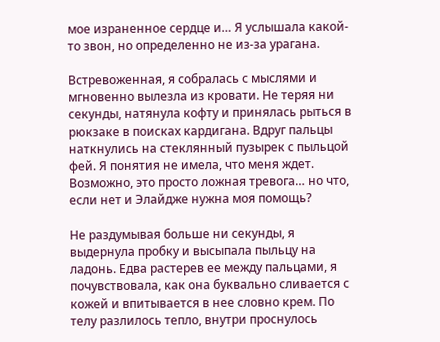мое израненное сердце и… Я услышала какой-то звон, но определенно не из-за урагана.

Встревоженная, я собралась с мыслями и мгновенно вылезла из кровати. Не теряя ни секунды, натянула кофту и принялась рыться в рюкзаке в поисках кардигана. Вдруг пальцы наткнулись на стеклянный пузырек с пыльцой фей. Я понятия не имела, что меня ждет. Возможно, это просто ложная тревога… но что, если нет и Элайдже нужна моя помощь?

Не раздумывая больше ни секунды, я выдернула пробку и высыпала пыльцу на ладонь. Едва растерев ее между пальцами, я почувствовала, как она буквально сливается с кожей и впитывается в нее словно крем. По телу разлилось тепло, внутри проснулось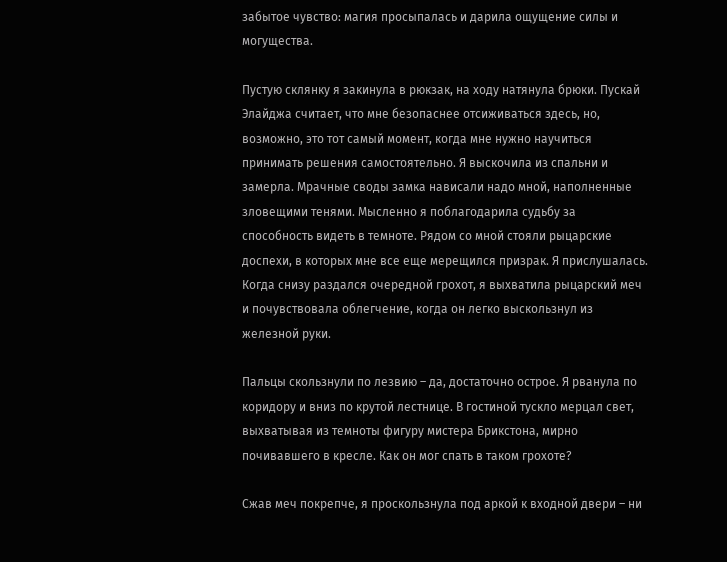забытое чувство: магия просыпалась и дарила ощущение силы и могущества.

Пустую склянку я закинула в рюкзак, на ходу натянула брюки. Пускай Элайджа считает, что мне безопаснее отсиживаться здесь, но, возможно, это тот самый момент, когда мне нужно научиться принимать решения самостоятельно. Я выскочила из спальни и замерла. Мрачные своды замка нависали надо мной, наполненные зловещими тенями. Мысленно я поблагодарила судьбу за способность видеть в темноте. Рядом со мной стояли рыцарские доспехи, в которых мне все еще мерещился призрак. Я прислушалась. Когда снизу раздался очередной грохот, я выхватила рыцарский меч и почувствовала облегчение, когда он легко выскользнул из железной руки.

Пальцы скользнули по лезвию – да, достаточно острое. Я рванула по коридору и вниз по крутой лестнице. В гостиной тускло мерцал свет, выхватывая из темноты фигуру мистера Брикстона, мирно почивавшего в кресле. Как он мог спать в таком грохоте?

Сжав меч покрепче, я проскользнула под аркой к входной двери – ни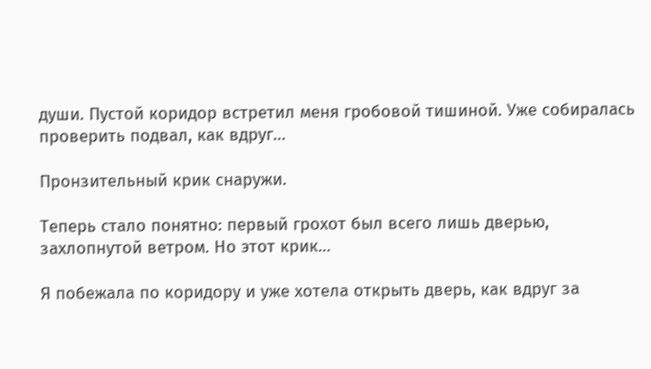души. Пустой коридор встретил меня гробовой тишиной. Уже собиралась проверить подвал, как вдруг…

Пронзительный крик снаружи.

Теперь стало понятно: первый грохот был всего лишь дверью, захлопнутой ветром. Но этот крик…

Я побежала по коридору и уже хотела открыть дверь, как вдруг за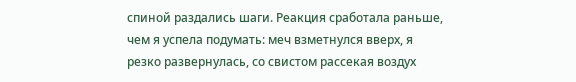спиной раздались шаги. Реакция сработала раньше, чем я успела подумать: меч взметнулся вверх, я резко развернулась, со свистом рассекая воздух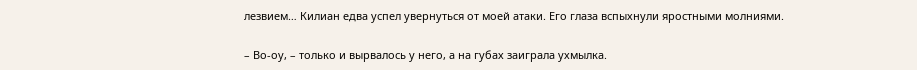лезвием… Килиан едва успел увернуться от моей атаки. Его глаза вспыхнули яростными молниями.

– Во-оу, – только и вырвалось у него, а на губах заиграла ухмылка.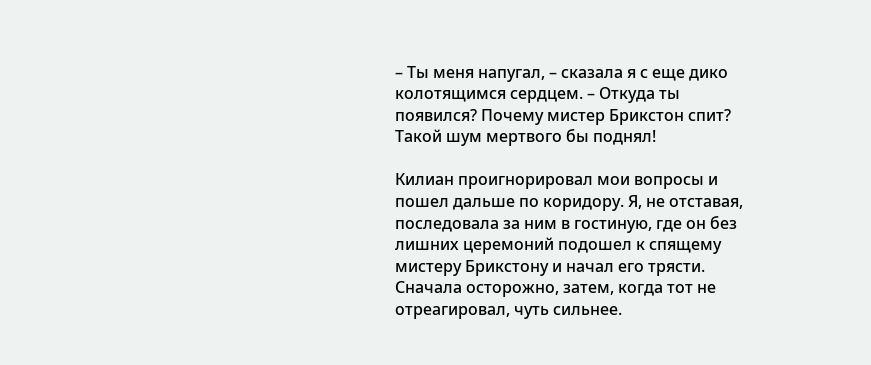– Ты меня напугал, – сказала я с еще дико колотящимся сердцем. – Откуда ты появился? Почему мистер Брикстон спит? Такой шум мертвого бы поднял!

Килиан проигнорировал мои вопросы и пошел дальше по коридору. Я, не отставая, последовала за ним в гостиную, где он без лишних церемоний подошел к спящему мистеру Брикстону и начал его трясти. Сначала осторожно, затем, когда тот не отреагировал, чуть сильнее.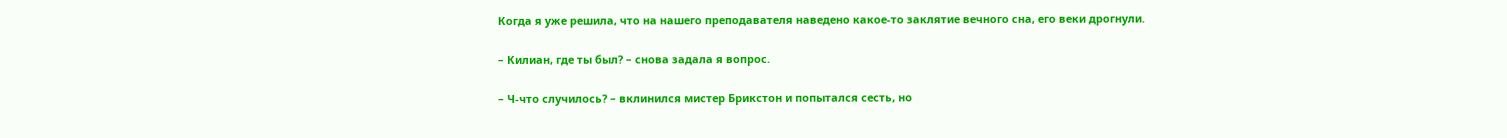Когда я уже решила, что на нашего преподавателя наведено какое-то заклятие вечного сна, его веки дрогнули.

– Килиан, где ты был? – снова задала я вопрос.

– Ч-что случилось? – вклинился мистер Брикстон и попытался сесть, но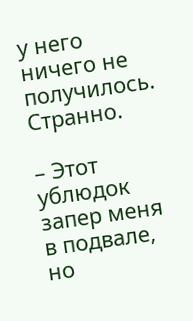у него ничего не получилось. Странно.

– Этот ублюдок запер меня в подвале, но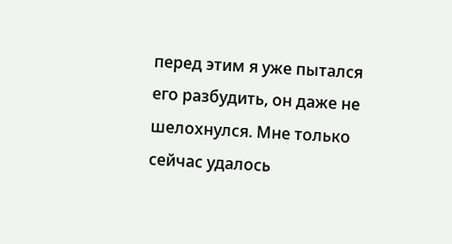перед этим я уже пытался его разбудить, он даже не шелохнулся. Мне только сейчас удалось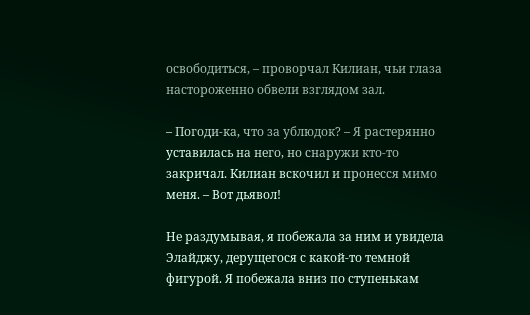освободиться, – проворчал Килиан, чьи глаза настороженно обвели взглядом зал.

– Погоди-ка, что за ублюдок? – Я растерянно уставилась на него, но снаружи кто-то закричал. Килиан вскочил и пронесся мимо меня. – Вот дьявол!

Не раздумывая, я побежала за ним и увидела Элайджу, дерущегося с какой-то темной фигурой. Я побежала вниз по ступенькам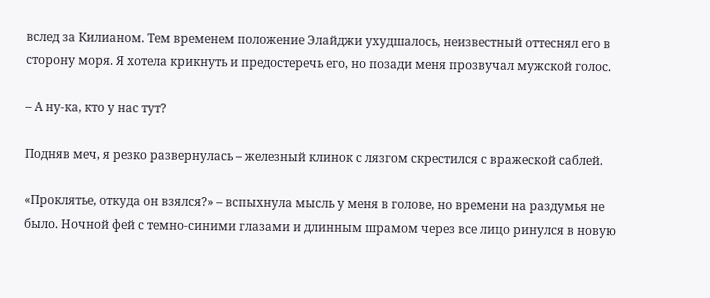вслед за Килианом. Тем временем положение Элайджи ухудшалось, неизвестный оттеснял его в сторону моря. Я хотела крикнуть и предостеречь его, но позади меня прозвучал мужской голос.

– А ну-ка, кто у нас тут?

Подняв меч, я резко развернулась – железный клинок с лязгом скрестился с вражеской саблей.

«Проклятье, откуда он взялся?» – вспыхнула мысль у меня в голове, но времени на раздумья не было. Ночной фей с темно-синими глазами и длинным шрамом через все лицо ринулся в новую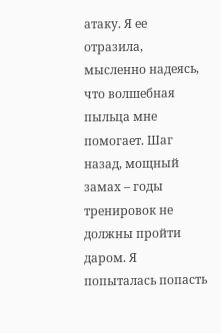атаку. Я ее отразила, мысленно надеясь, что волшебная пыльца мне помогает. Шаг назад, мощный замах – годы тренировок не должны пройти даром. Я попыталась попасть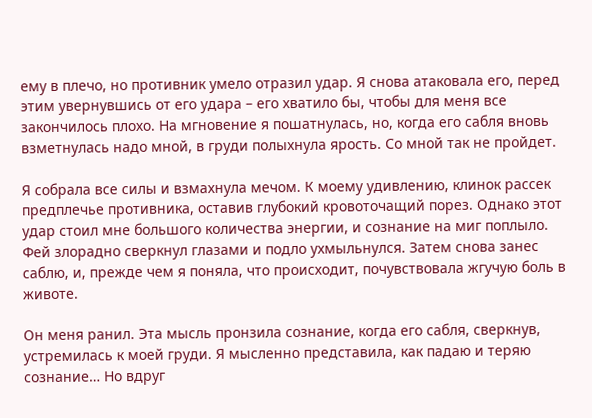ему в плечо, но противник умело отразил удар. Я снова атаковала его, перед этим увернувшись от его удара – его хватило бы, чтобы для меня все закончилось плохо. На мгновение я пошатнулась, но, когда его сабля вновь взметнулась надо мной, в груди полыхнула ярость. Со мной так не пройдет.

Я собрала все силы и взмахнула мечом. К моему удивлению, клинок рассек предплечье противника, оставив глубокий кровоточащий порез. Однако этот удар стоил мне большого количества энергии, и сознание на миг поплыло. Фей злорадно сверкнул глазами и подло ухмыльнулся. Затем снова занес саблю, и, прежде чем я поняла, что происходит, почувствовала жгучую боль в животе.

Он меня ранил. Эта мысль пронзила сознание, когда его сабля, сверкнув, устремилась к моей груди. Я мысленно представила, как падаю и теряю сознание… Но вдруг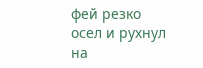фей резко осел и рухнул на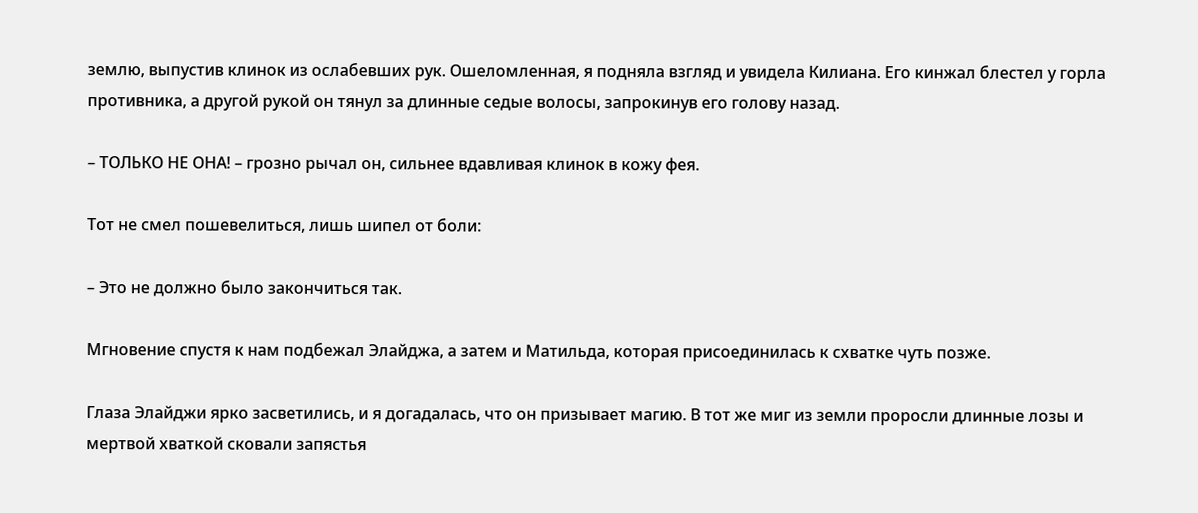землю, выпустив клинок из ослабевших рук. Ошеломленная, я подняла взгляд и увидела Килиана. Его кинжал блестел у горла противника, а другой рукой он тянул за длинные седые волосы, запрокинув его голову назад.

– ТОЛЬКО НЕ ОНА! – грозно рычал он, сильнее вдавливая клинок в кожу фея.

Тот не смел пошевелиться, лишь шипел от боли:

– Это не должно было закончиться так.

Мгновение спустя к нам подбежал Элайджа, а затем и Матильда, которая присоединилась к схватке чуть позже.

Глаза Элайджи ярко засветились, и я догадалась, что он призывает магию. В тот же миг из земли проросли длинные лозы и мертвой хваткой сковали запястья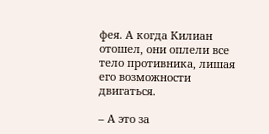фея. А когда Килиан отошел, они оплели все тело противника, лишая его возможности двигаться.

– А это за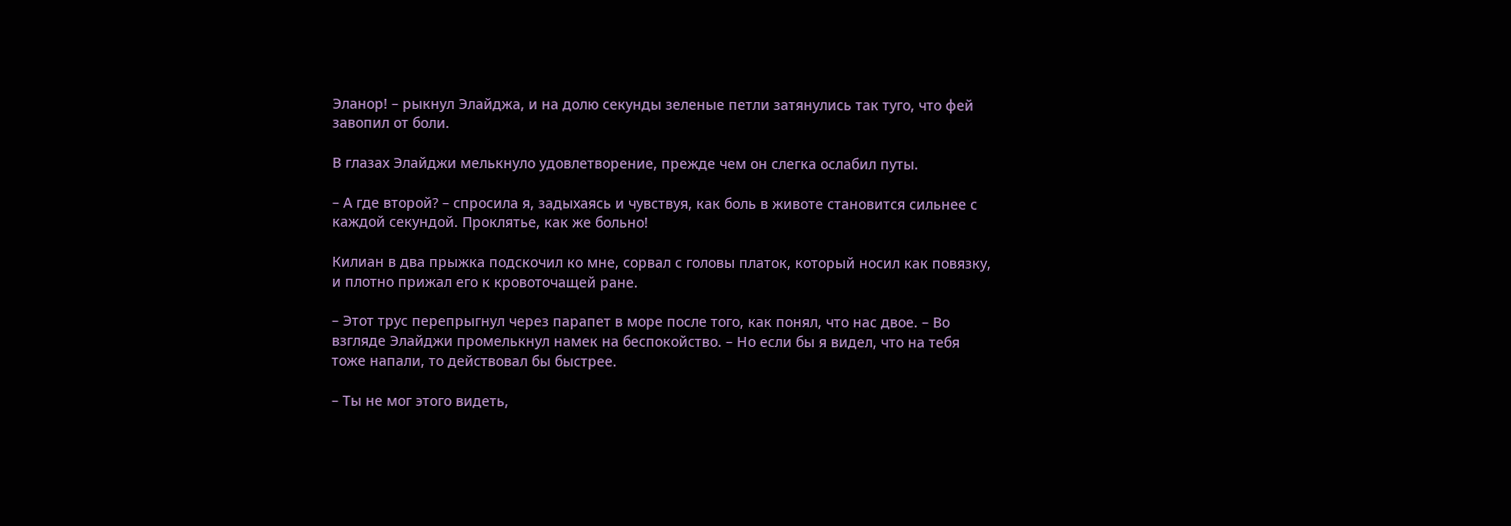Эланор! – рыкнул Элайджа, и на долю секунды зеленые петли затянулись так туго, что фей завопил от боли.

В глазах Элайджи мелькнуло удовлетворение, прежде чем он слегка ослабил путы.

– А где второй? – спросила я, задыхаясь и чувствуя, как боль в животе становится сильнее с каждой секундой. Проклятье, как же больно!

Килиан в два прыжка подскочил ко мне, сорвал с головы платок, который носил как повязку, и плотно прижал его к кровоточащей ране.

– Этот трус перепрыгнул через парапет в море после того, как понял, что нас двое. – Во взгляде Элайджи промелькнул намек на беспокойство. – Но если бы я видел, что на тебя тоже напали, то действовал бы быстрее.

– Ты не мог этого видеть,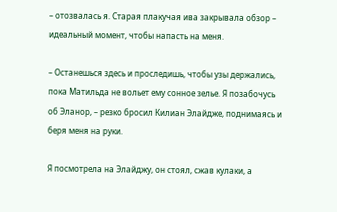– отозвалась я. Старая плакучая ива закрывала обзор – идеальный момент, чтобы напасть на меня.

– Останешься здесь и проследишь, чтобы узы держались, пока Матильда не вольет ему сонное зелье. Я позабочусь об Эланор, – резко бросил Килиан Элайдже, поднимаясь и беря меня на руки.

Я посмотрела на Элайджу, он стоял, сжав кулаки, а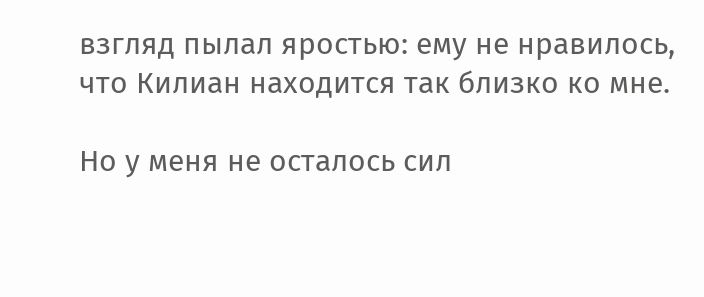взгляд пылал яростью: ему не нравилось, что Килиан находится так близко ко мне.

Но у меня не осталось сил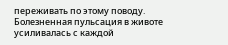переживать по этому поводу. Болезненная пульсация в животе усиливалась с каждой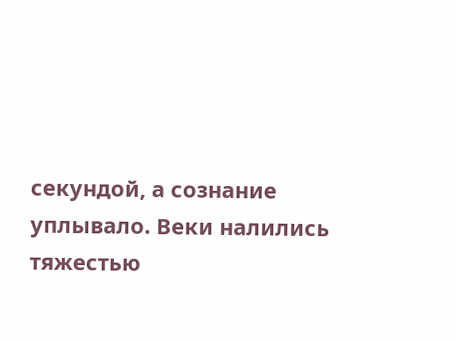секундой, а сознание уплывало. Веки налились тяжестью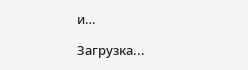и…

Загрузка...